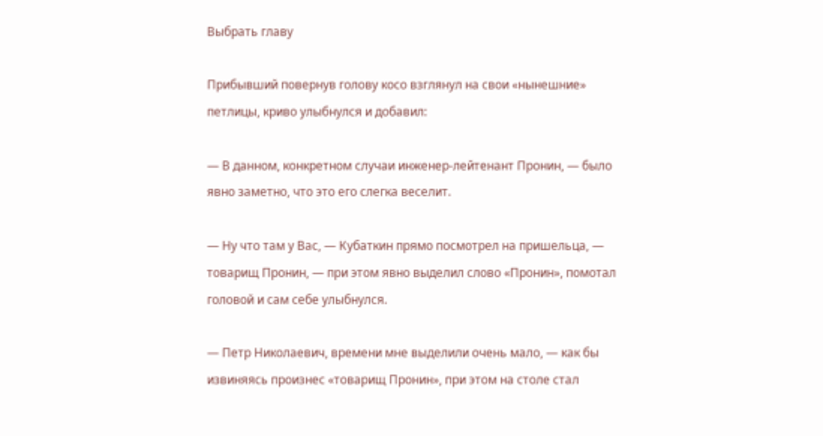Выбрать главу

Прибывший повернув голову косо взглянул на свои «нынешние» петлицы, криво улыбнулся и добавил:

— В данном, конкретном случаи инженер-лейтенант Пронин, — было явно заметно, что это его слегка веселит.

— Ну что там у Вас, — Кубаткин прямо посмотрел на пришельца, — товарищ Пронин, — при этом явно выделил слово «Пронин», помотал головой и сам себе улыбнулся.

— Петр Николаевич, времени мне выделили очень мало, — как бы извиняясь произнес «товарищ Пронин», при этом на столе стал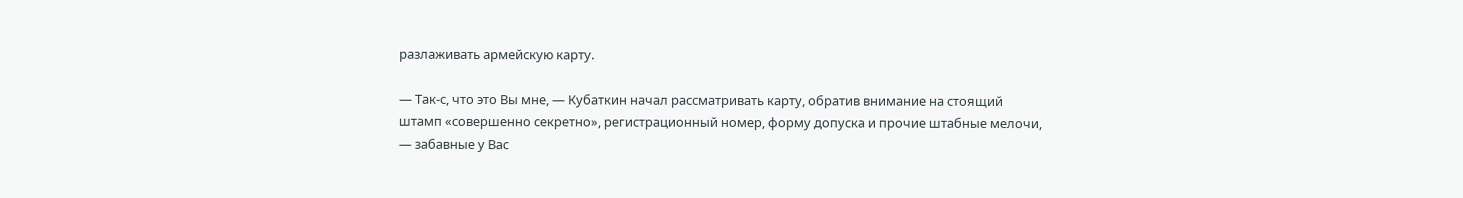разлаживать армейскую карту.

— Так-с, что это Вы мне, — Кубаткин начал рассматривать карту, обратив внимание на стоящий штамп «совершенно секретно», регистрационный номер, форму допуска и прочие штабные мелочи, — забавные у Вас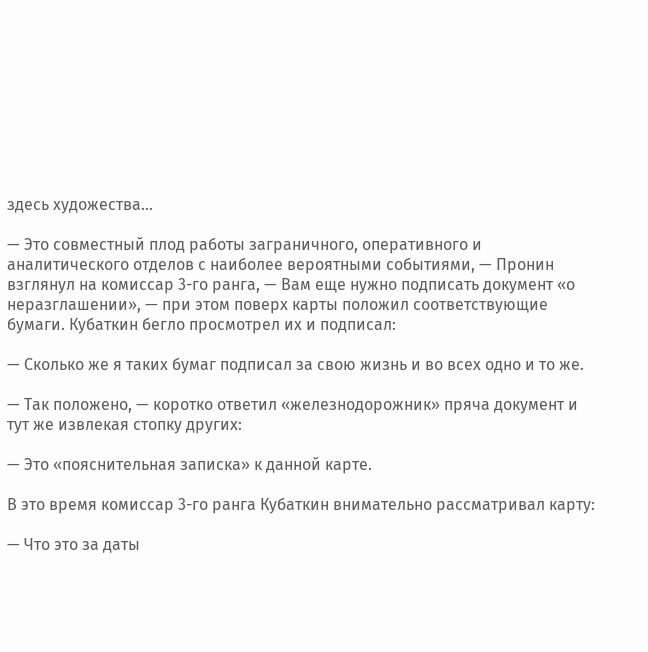здесь художества…

— Это совместный плод работы заграничного, оперативного и аналитического отделов с наиболее вероятными событиями, — Пронин взглянул на комиссар 3-го ранга, — Вам еще нужно подписать документ «о неразглашении», — при этом поверх карты положил соответствующие бумаги. Кубаткин бегло просмотрел их и подписал:

— Сколько же я таких бумаг подписал за свою жизнь и во всех одно и то же.

— Так положено, — коротко ответил «железнодорожник» пряча документ и тут же извлекая стопку других:

— Это «пояснительная записка» к данной карте.

В это время комиссар 3-го ранга Кубаткин внимательно рассматривал карту:

— Что это за даты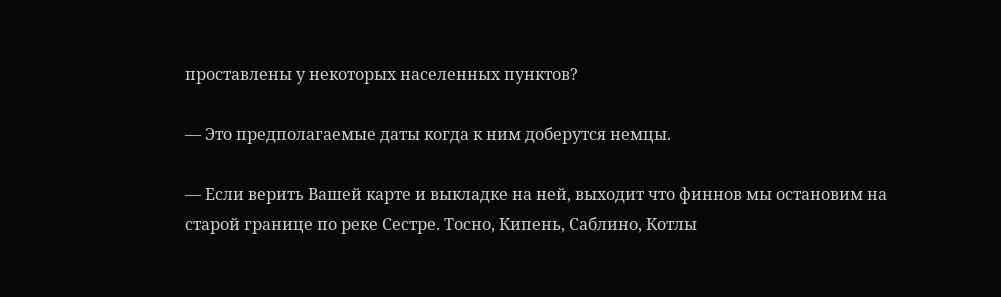проставлены у некоторых населенных пунктов?

— Это предполагаемые даты когда к ним доберутся немцы.

— Если верить Вашей карте и выкладке на ней, выходит что финнов мы остановим на старой границе по реке Сестре. Тосно, Кипень, Саблино, Котлы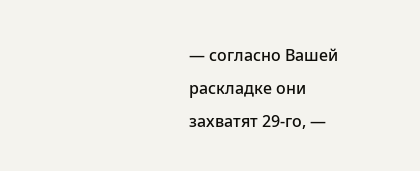— согласно Вашей раскладке они захватят 29-го, —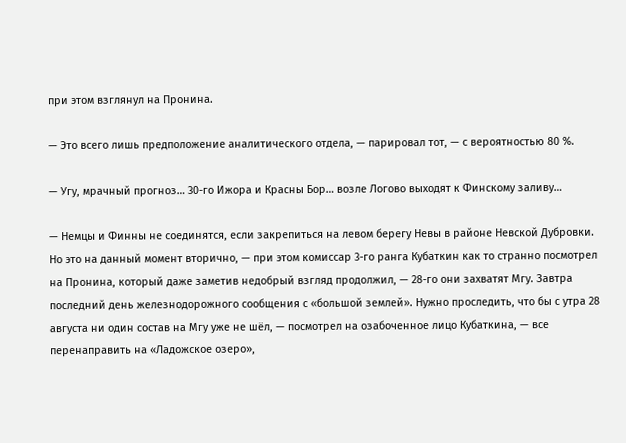при этом взглянул на Пронина.

— Это всего лишь предположение аналитического отдела, — парировал тот, — с вероятностью 80 %.

— Угу, мрачный прогноз… 30-го Ижора и Красны Бор… возле Логово выходят к Финскому заливу…

— Немцы и Финны не соединятся, если закрепиться на левом берегу Невы в районе Невской Дубровки. Но это на данный момент вторично, — при этом комиссар 3-го ранга Кубаткин как то странно посмотрел на Пронина, который даже заметив недобрый взгляд продолжил, — 28-го они захватят Мгу. Завтра последний день железнодорожного сообщения с «большой землей». Нужно проследить, что бы с утра 28 августа ни один состав на Мгу уже не шёл, — посмотрел на озабоченное лицо Кубаткина, — все перенаправить на «Ладожское озеро»,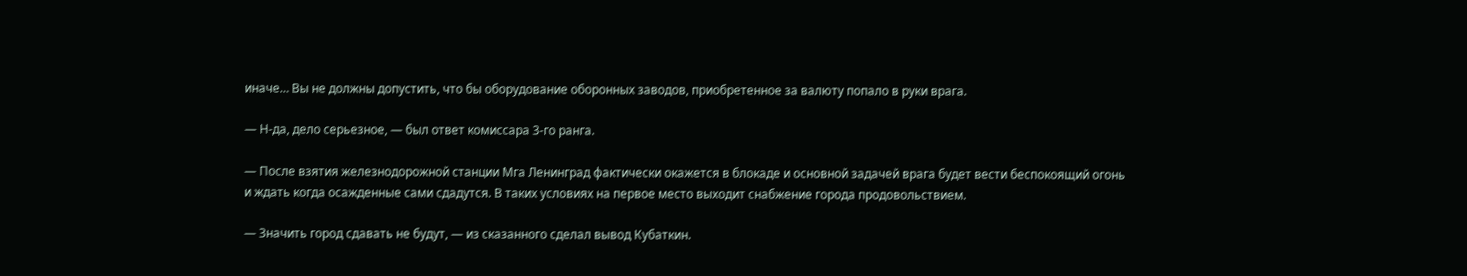иначе… Вы не должны допустить, что бы оборудование оборонных заводов, приобретенное за валюту попало в руки врага.

— Н-да, дело серьезное, — был ответ комиссара 3-го ранга.

— После взятия железнодорожной станции Мга Ленинград фактически окажется в блокаде и основной задачей врага будет вести беспокоящий огонь и ждать когда осажденные сами сдадутся. В таких условиях на первое место выходит снабжение города продовольствием.

— Значить город сдавать не будут, — из сказанного сделал вывод Кубаткин.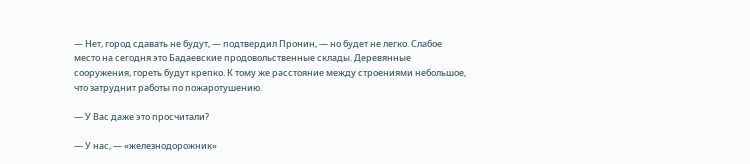— Нет, город сдавать не будут, — подтвердил Пронин, — но будет не легко. Слабое место на сегодня это Бадаевские продовольственные склады. Деревянные сооружения, гореть будут крепко. К тому же расстояние между строениями небольшое, что затруднит работы по пожаротушению.

— У Вас даже это просчитали?

— У нас, — «железнодорожник»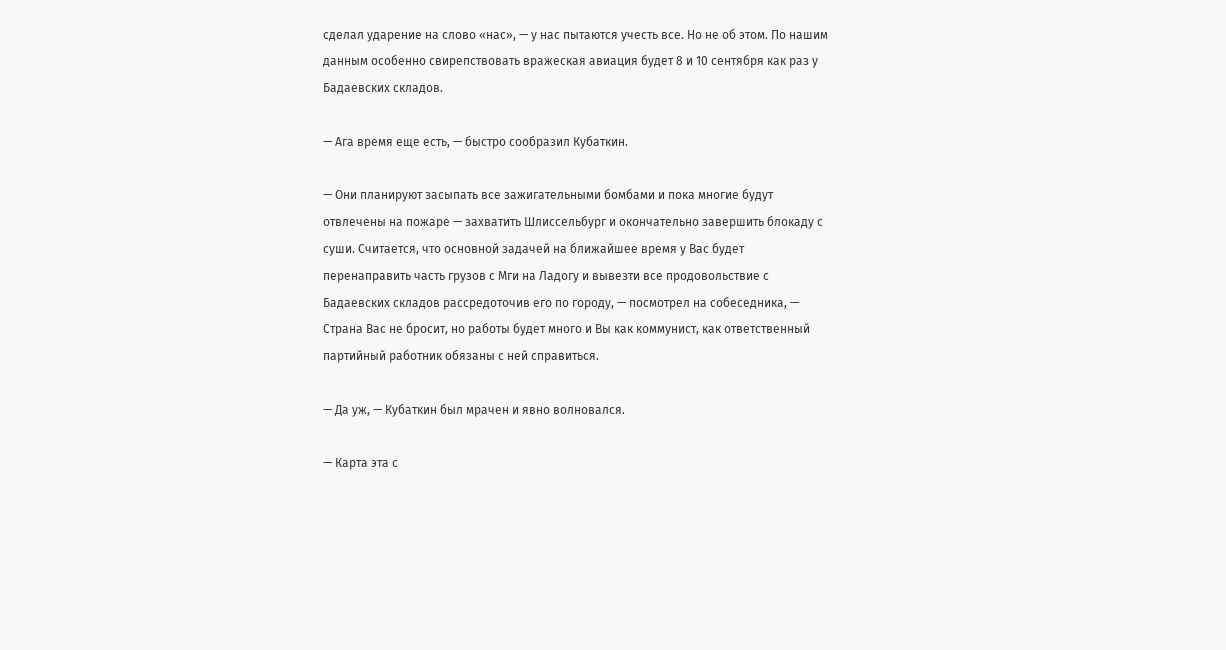сделал ударение на слово «нас», — у нас пытаются учесть все. Но не об этом. По нашим данным особенно свирепствовать вражеская авиация будет 8 и 10 сентября как раз у Бадаевских складов.

— Ага время еще есть, — быстро сообразил Кубаткин.

— Они планируют засыпать все зажигательными бомбами и пока многие будут отвлечены на пожаре — захватить Шлиссельбург и окончательно завершить блокаду с суши. Считается, что основной задачей на ближайшее время у Вас будет перенаправить часть грузов с Мги на Ладогу и вывезти все продовольствие с Бадаевских складов рассредоточив его по городу, — посмотрел на собеседника, — Страна Вас не бросит, но работы будет много и Вы как коммунист, как ответственный партийный работник обязаны с ней справиться.

— Да уж, — Кубаткин был мрачен и явно волновался.

— Карта эта с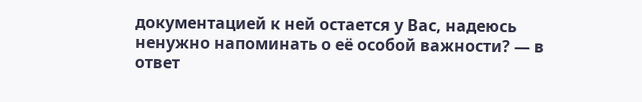документацией к ней остается у Вас, надеюсь ненужно напоминать о её особой важности? — в ответ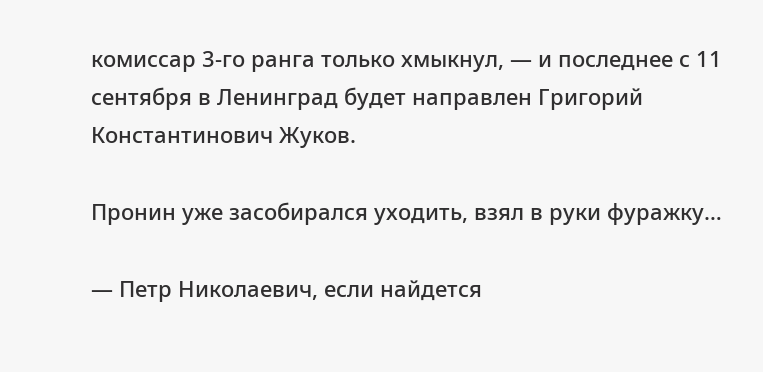комиссар 3-го ранга только хмыкнул, — и последнее с 11 сентября в Ленинград будет направлен Григорий Константинович Жуков.

Пронин уже засобирался уходить, взял в руки фуражку…

— Петр Николаевич, если найдется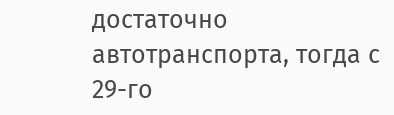достаточно автотранспорта, тогда с 29-го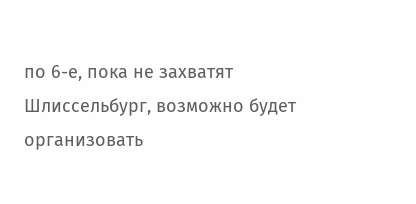по 6-е, пока не захватят Шлиссельбург, возможно будет организовать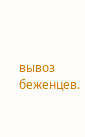вывоз беженцев.